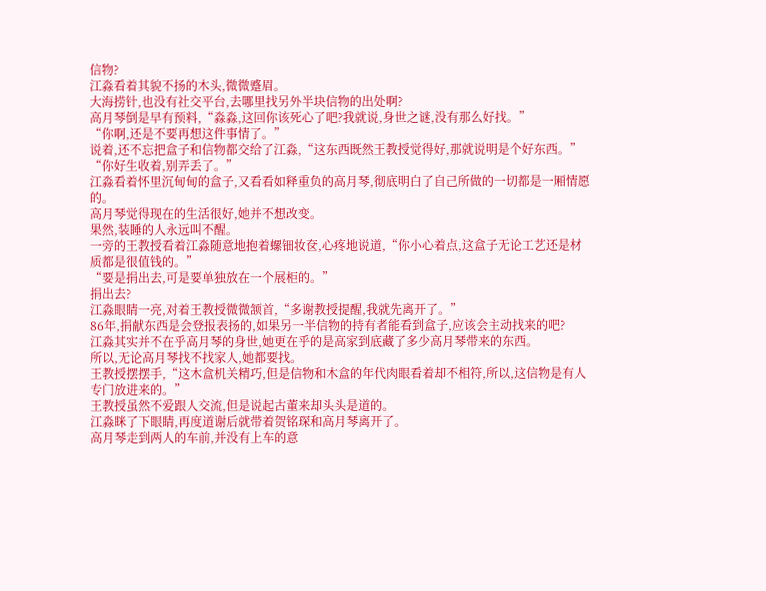信物?
江淼看着其貌不扬的木头,微微蹙眉。
大海捞针,也没有社交平台,去哪里找另外半块信物的出处啊?
高月琴倒是早有预料,“淼淼,这回你该死心了吧?我就说,身世之谜,没有那么好找。”
“你啊,还是不要再想这件事情了。”
说着,还不忘把盒子和信物都交给了江淼,“这东西既然王教授觉得好,那就说明是个好东西。”
“你好生收着,别弄丢了。”
江淼看着怀里沉甸甸的盒子,又看看如释重负的高月琴,彻底明白了自己所做的一切都是一厢情愿的。
高月琴觉得现在的生活很好,她并不想改变。
果然,装睡的人永远叫不醒。
一旁的王教授看着江淼随意地抱着螺钿妆奁,心疼地说道,“你小心着点,这盒子无论工艺还是材质都是很值钱的。”
“要是捐出去,可是要单独放在一个展柜的。”
捐出去?
江淼眼睛一亮,对着王教授微微颔首,“多谢教授提醒,我就先离开了。”
86年,捐献东西是会登报表扬的,如果另一半信物的持有者能看到盒子,应该会主动找来的吧?
江淼其实并不在乎高月琴的身世,她更在乎的是高家到底藏了多少高月琴带来的东西。
所以,无论高月琴找不找家人,她都要找。
王教授摆摆手,“这木盒机关精巧,但是信物和木盒的年代肉眼看着却不相符,所以,这信物是有人专门放进来的。”
王教授虽然不爱跟人交流,但是说起古董来却头头是道的。
江淼眯了下眼睛,再度道谢后就带着贺铭琛和高月琴离开了。
高月琴走到两人的车前,并没有上车的意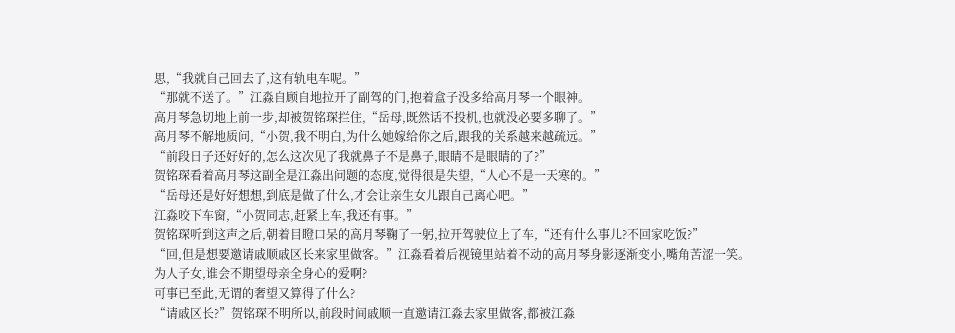思,“我就自己回去了,这有轨电车呢。”
“那就不送了。”江淼自顾自地拉开了副驾的门,抱着盒子没多给高月琴一个眼神。
高月琴急切地上前一步,却被贺铭琛拦住,“岳母,既然话不投机,也就没必要多聊了。”
高月琴不解地质问,“小贺,我不明白,为什么她嫁给你之后,跟我的关系越来越疏远。”
“前段日子还好好的,怎么这次见了我就鼻子不是鼻子,眼睛不是眼睛的了?”
贺铭琛看着高月琴这副全是江淼出问题的态度,觉得很是失望,“人心不是一天寒的。”
“岳母还是好好想想,到底是做了什么,才会让亲生女儿跟自己离心吧。”
江淼咬下车窗,“小贺同志,赶紧上车,我还有事。”
贺铭琛听到这声之后,朝着目瞪口呆的高月琴鞠了一躬,拉开驾驶位上了车,“还有什么事儿?不回家吃饭?”
“回,但是想要邀请戚顺戚区长来家里做客。”江淼看着后视镜里站着不动的高月琴身影逐渐变小,嘴角苦涩一笑。
为人子女,谁会不期望母亲全身心的爱啊?
可事已至此,无谓的奢望又算得了什么?
“请戚区长?”贺铭琛不明所以,前段时间戚顺一直邀请江淼去家里做客,都被江淼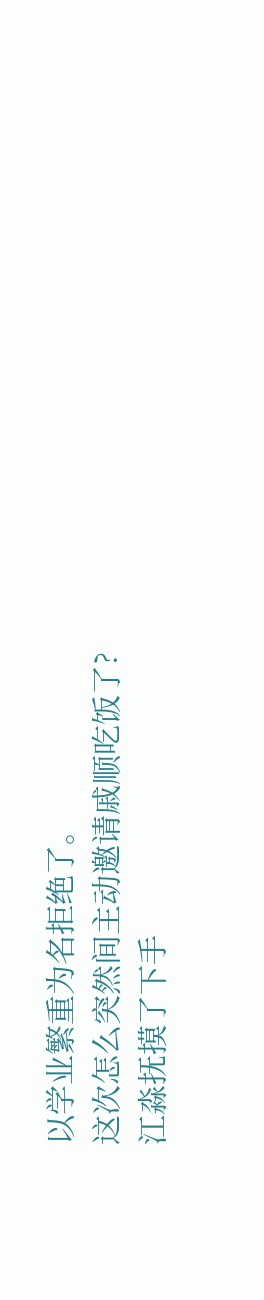以学业繁重为名拒绝了。
这次怎么突然间主动邀请戚顺吃饭了?
江淼抚摸了下手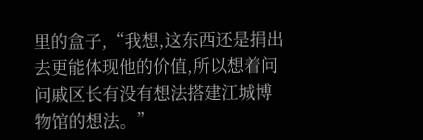里的盒子,“我想,这东西还是捐出去更能体现他的价值,所以想着问问戚区长有没有想法搭建江城博物馆的想法。”